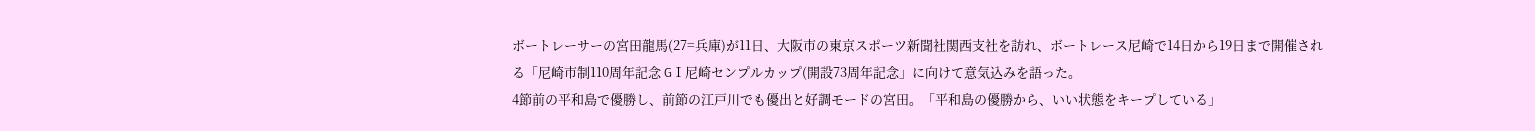ボートレーサーの宮田龍馬(27=兵庫)が11日、大阪市の東京スポーツ新聞社関西支社を訪れ、ボートレース尼崎で14日から19日まで開催される「尼崎市制110周年記念 GⅠ尼崎センプルカップ(開設73周年記念」に向けて意気込みを語った。
4節前の平和島で優勝し、前節の江戸川でも優出と好調モードの宮田。「平和島の優勝から、いい状態をキープしている」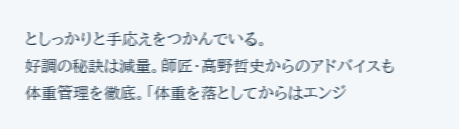としっかりと手応えをつかんでいる。
好調の秘訣は減量。師匠・高野哲史からのアドバイスも体重管理を徹底。「体重を落としてからはエンジ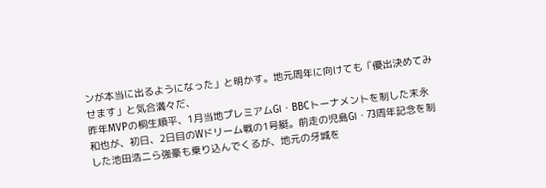ンが本当に出るようになった」と明かす。地元周年に向けても「優出決めてみせます」と気合満々だ、
昨年MVPの桐生順平、1月当地プレミアムGⅠ・BBCトーナメントを制した末永和也が、初日、2日目のWドリーム戦の1号艇。前走の児島GⅠ・73周年記念を制した池田浩二ら強豪も乗り込んでくるが、地元の牙城を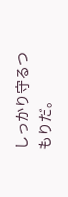しっかり守るつもりだ。